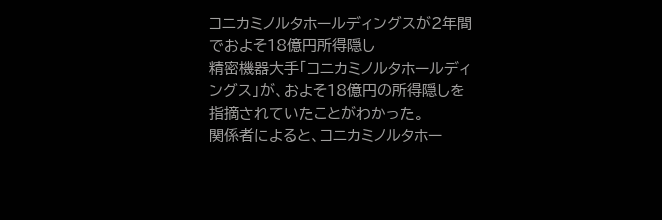コニカミノルタホールディングスが2年間でおよそ18億円所得隠し
精密機器大手「コニカミノルタホールディングス」が、およそ18億円の所得隠しを指摘されていたことがわかった。
関係者によると、コニカミノルタホー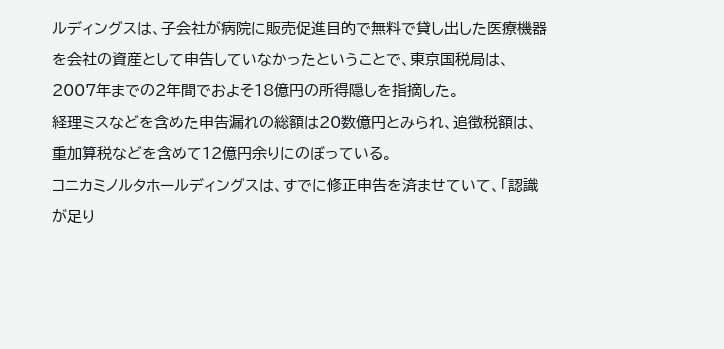ルディングスは、子会社が病院に販売促進目的で無料で貸し出した医療機器を会社の資産として申告していなかったということで、東京国税局は、2007年までの2年間でおよそ18億円の所得隠しを指摘した。
経理ミスなどを含めた申告漏れの総額は20数億円とみられ、追徴税額は、重加算税などを含めて12億円余りにのぼっている。
コニカミノルタホールディングスは、すでに修正申告を済ませていて、「認識が足り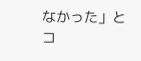なかった」とコ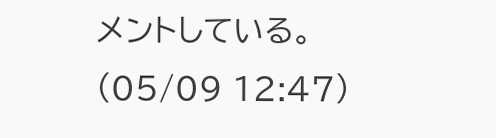メントしている。
(05/09 12:47)